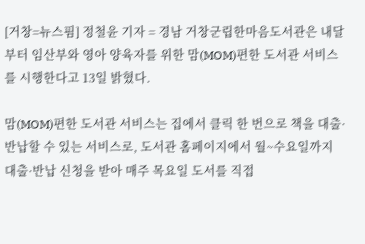[거창=뉴스핌] 정철윤 기자 = 경남 거창군립한마음도서관은 내달부터 임산부와 영아 양육자를 위한 맘(MOM)편한 도서관 서비스를 시행한다고 13일 밝혔다.

맘(MOM)편한 도서관 서비스는 집에서 클릭 한 번으로 책을 대출·반납할 수 있는 서비스로, 도서관 홈페이지에서 월~수요일까지 대출·반납 신청을 받아 매주 목요일 도서를 직접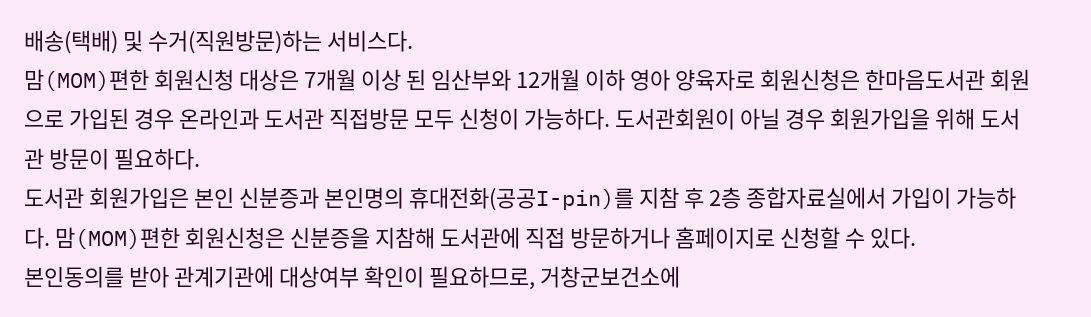배송(택배) 및 수거(직원방문)하는 서비스다.
맘(MOM)편한 회원신청 대상은 7개월 이상 된 임산부와 12개월 이하 영아 양육자로 회원신청은 한마음도서관 회원으로 가입된 경우 온라인과 도서관 직접방문 모두 신청이 가능하다. 도서관회원이 아닐 경우 회원가입을 위해 도서관 방문이 필요하다.
도서관 회원가입은 본인 신분증과 본인명의 휴대전화(공공I-pin)를 지참 후 2층 종합자료실에서 가입이 가능하다. 맘(MOM)편한 회원신청은 신분증을 지참해 도서관에 직접 방문하거나 홈페이지로 신청할 수 있다.
본인동의를 받아 관계기관에 대상여부 확인이 필요하므로, 거창군보건소에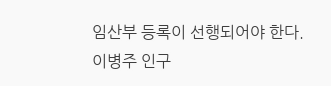임산부 등록이 선행되어야 한다.
이병주 인구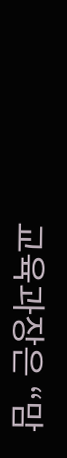교육과장은 “맘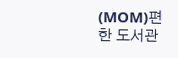(MOM)편한 도서관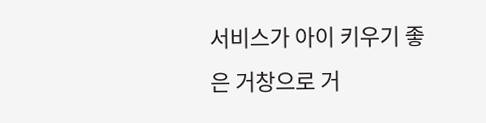서비스가 아이 키우기 좋은 거창으로 거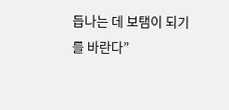듭나는 데 보탬이 되기를 바란다”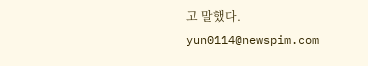고 말했다.
yun0114@newspim.com